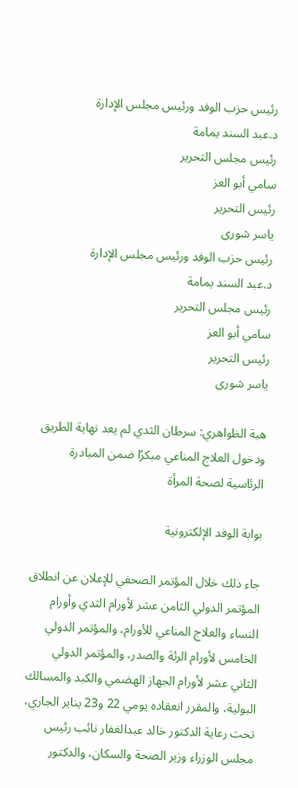رئيس حزب الوفد ورئيس مجلس الإدارة
د.عبد السند يمامة
رئيس مجلس التحرير
سامي أبو العز
رئيس التحرير
ياسر شورى
رئيس حزب الوفد ورئيس مجلس الإدارة
د.عبد السند يمامة
رئيس مجلس التحرير
سامي أبو العز
رئيس التحرير
ياسر شورى

هبة الظواهري: سرطان الثدي لم يعد نهاية الطريق ودخول العلاج المناعي مبكرًا ضمن المبادرة الرئاسية لصحة المرأة

بوابة الوفد الإلكترونية

جاء ذلك خلال المؤتمر الصحفي للإعلان عن انطلاق المؤتمر الدولي الثامن عشر لأورام الثدي وأورام النساء والعلاج المناعي للأورام، والمؤتمر الدولي الخامس لأورام الرئة والصدر، والمؤتمر الدولي الثاني عشر لأورام الجهاز الهضمي والكبد والمسالك البولية، والمقرر انعقاده يومي 22 و23 يناير الجاري، تحت رعاية الدكتور خالد عبدالغفار نائب رئيس مجلس الوزراء وزير الصحة والسكان، والدكتور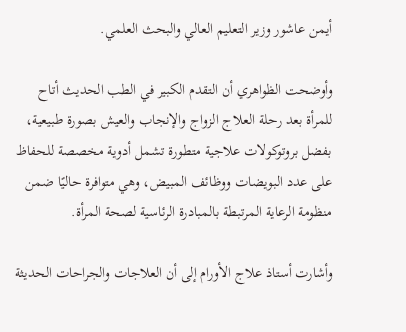أيمن عاشور وزير التعليم العالي والبحث العلمي.

وأوضحت الظواهري أن التقدم الكبير في الطب الحديث أتاح للمرأة بعد رحلة العلاج الزواج والإنجاب والعيش بصورة طبيعية، بفضل بروتوكولات علاجية متطورة تشمل أدوية مخصصة للحفاظ على عدد البويضات ووظائف المبيض، وهي متوافرة حاليًا ضمن منظومة الرعاية المرتبطة بالمبادرة الرئاسية لصحة المرأة.

وأشارت أستاذ علاج الأورام إلى أن العلاجات والجراحات الحديثة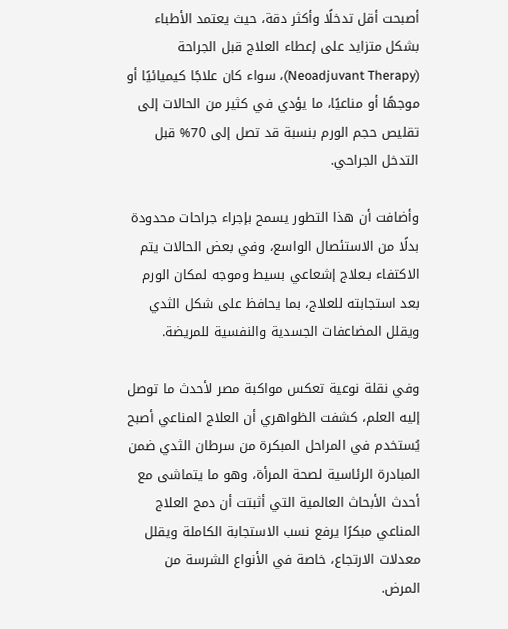أصبحت أقل تدخلًا وأكثر دقة، حيث يعتمد الأطباء بشكل متزايد على إعطاء العلاج قبل الجراحة (Neoadjuvant Therapy)، سواء كان علاجًا كيميائيًا أو موجهًا أو مناعيًا، ما يؤدي في كثير من الحالات إلى تقليص حجم الورم بنسبة قد تصل إلى 70% قبل التدخل الجراحي.

وأضافت أن هذا التطور يسمح بإجراء جراحات محدودة بدلًا من الاستئصال الواسع، وفي بعض الحالات يتم الاكتفاء بـعلاج إشعاعي بسيط وموجه لمكان الورم بعد استجابته للعلاج، بما يحافظ على شكل الثدي ويقلل المضاعفات الجسدية والنفسية للمريضة.

وفي نقلة نوعية تعكس مواكبة مصر لأحدث ما توصل إليه العلم، كشفت الظواهري أن العلاج المناعي أصبح يُستخدم في المراحل المبكرة من سرطان الثدي ضمن المبادرة الرئاسية لصحة المرأة، وهو ما يتماشى مع أحدث الأبحاث العالمية التي أثبتت أن دمج العلاج المناعي مبكرًا يرفع نسب الاستجابة الكاملة ويقلل معدلات الارتجاع، خاصة في الأنواع الشرسة من المرض.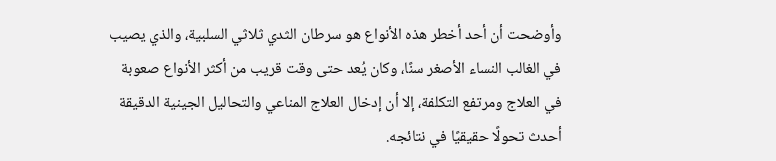وأوضحت أن أحد أخطر هذه الأنواع هو سرطان الثدي ثلاثي السلبية، والذي يصيب في الغالب النساء الأصغر سنًا، وكان يُعد حتى وقت قريب من أكثر الأنواع صعوبة في العلاج ومرتفع التكلفة، إلا أن إدخال العلاج المناعي والتحاليل الجينية الدقيقة أحدث تحولًا حقيقيًا في نتائجه.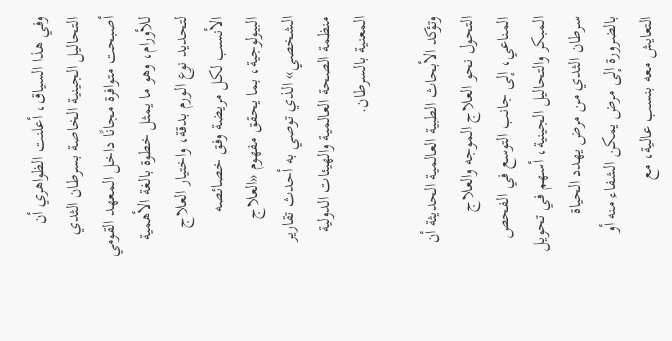وفي هذا السياق، أعلنت الظواهري أن التحاليل الجينية الخاصة بسرطان الثدي أصبحت متوافرة مجانًا داخل المعهد القومي للأورام، وهو ما يمثل خطوة بالغة الأهمية لتحديد نوع الورم بدقة، واختيار العلاج الأنسب لكل مريضة وفق خصائصه البيولوجية، بما يحقق مفهوم «العلاج الشخصي» الذي توصي به أحدث تقارير منظمة الصحة العالمية والهيئات الدولية المعنية بالسرطان.

وتؤكد الأبحاث الطبية العالمية الحديثة أن التحول نحو العلاج الموجه والعلاج المناعي، إلى جانب التوسع في الفحص المبكر والتحاليل الجينية، أسهم في تحويل سرطان الثدي من مرض يهدد الحياة بالضرورة إلى مرض يمكن الشفاء منه أو التعايش معه بنسب عالية، مع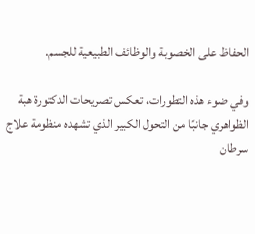الحفاظ على الخصوبة والوظائف الطبيعية للجسم.

وفي ضوء هذه التطورات، تعكس تصريحات الدكتورة هبة الظواهري جانبًا من التحول الكبير الذي تشهده منظومة علاج سرطان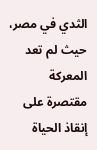الثدي في مصر، حيث لم تعد المعركة مقتصرة على إنقاذ الحياة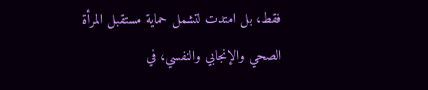فقط، بل امتدت لتشمل حماية مستقبل المرأة الصحي والإنجابي والنفسي، في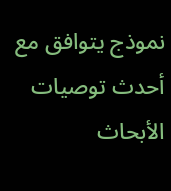نموذج يتوافق مع أحدث توصيات الأبحاث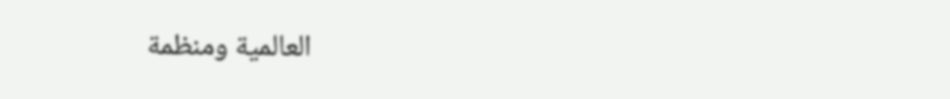العالمية ومنظمة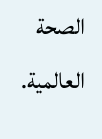الصحة العالمية.